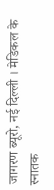जागरण ब्यूरो, नई दिल्ली । मेडिकल के स्नातक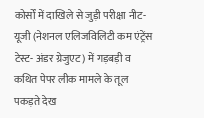कोर्सों में दाखिले से जुड़ी परीक्षा नीट-यूजी (नेशनल एलिजविलिटी कम एंट्रेंस टेस्ट- अंडर ग्रेजुएट) में गड़बड़ी व कथित पेपर लीक मामले के तूल पकड़ते देख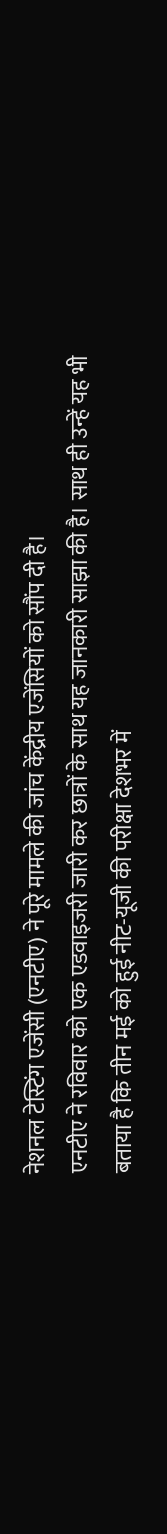नेशनल टेस्टिंग एजेंसी (एनटीए) ने पूरे मामले की जांच केंद्रीय एजेंसियों को सौंप दी है।
एनटीए ने रविवार को एक एडवाइजरी जारी कर छात्रों के साथ यह जानकारी साझा की है। साथ ही उन्हें यह भी बताया है कि तीन मई को हुई नीट-यूजी की परीक्षा देशभर में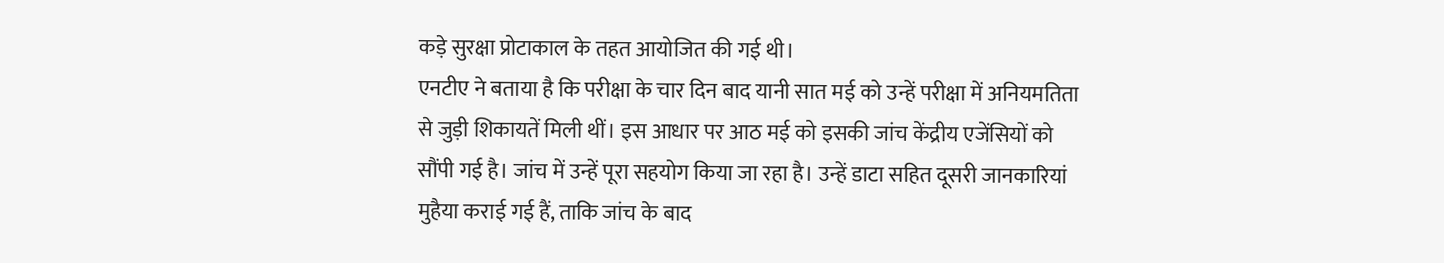कड़े सुरक्षा प्रोटाकाल के तहत आयोजित की गई थी।
एनटीए ने बताया है कि परीक्षा के चार दिन बाद यानी सात मई को उन्हें परीक्षा में अनियमतिता से जुड़ी शिकायतें मिली थीं। इस आधार पर आठ मई को इसकी जांच केंद्रीय एजेंसियों को सौंपी गई है। जांच में उन्हें पूरा सहयोग किया जा रहा है। उन्हें डाटा सहित दूसरी जानकारियां मुहैया कराई गई हैं, ताकि जांच के बाद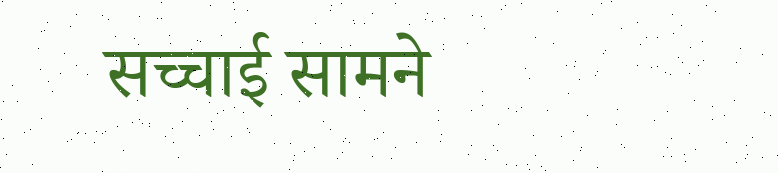सच्चाई सामने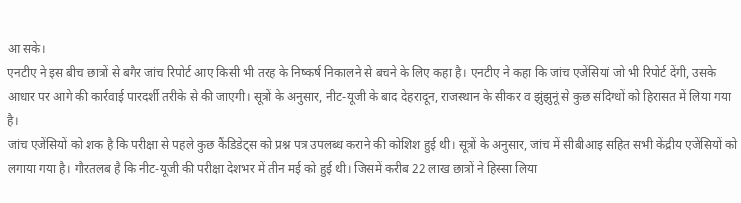आ सके।
एनटीए ने इस बीच छात्रों से बगैर जांच रिपोर्ट आए किसी भी तरह के निष्कर्ष निकालने से बचने के लिए कहा है। एनटीए ने कहा कि जांच एजेंसियां जो भी रिपोर्ट देंगी, उसके आधार पर आगे की कार्रवाई पारदर्शी तरीके से की जाएगी। सूत्रों के अनुसार, नीट-यूजी के बाद देहरादून, राजस्थान के सीकर व झुंझुनूं से कुछ संदिग्धों को हिरासत में लिया गया है।
जांच एजेंसियों को शक है कि परीक्षा से पहले कुछ कैंडिडेट्स को प्रश्न पत्र उपलब्ध कराने की कोशिश हुई थी। सूत्रों के अनुसार, जांच में सीबीआइ सहित सभी केंद्रीय एजेंसियों को लगाया गया है। गौरतलब है कि नीट-यूजी की परीक्षा देशभर में तीन मई को हुई थी। जिसमें करीब 22 लाख छात्रों ने हिस्सा लिया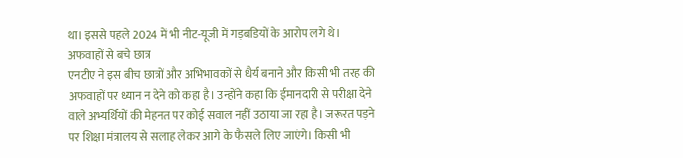था। इससे पहले 2024 में भी नीट-यूजी में गड़बडियों के आरोप लगे थे।
अफवाहों से बचे छात्र
एनटीए ने इस बीच छात्रों और अभिभावकों से धैर्य बनाने और किसी भी तरह की अफवाहों पर ध्यान न देने को कहा है। उन्होंने कहा कि ईमानदारी से परीक्षा देने वाले अभ्यर्थियों की मेहनत पर कोई सवाल नहीं उठाया जा रहा है। जरूरत पड़ने पर शिक्षा मंत्रालय से सलाह लेकर आगे के फैसले लिए जाएंगे। किसी भी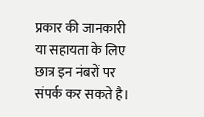प्रकार की जानकारी या सहायता के लिए छात्र इन नंबरों पर संपर्क कर सकते है।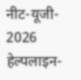नीट-यूजी- 2026 हेल्पलाइन-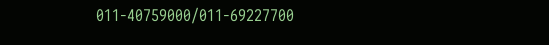011-40759000/011-69227700